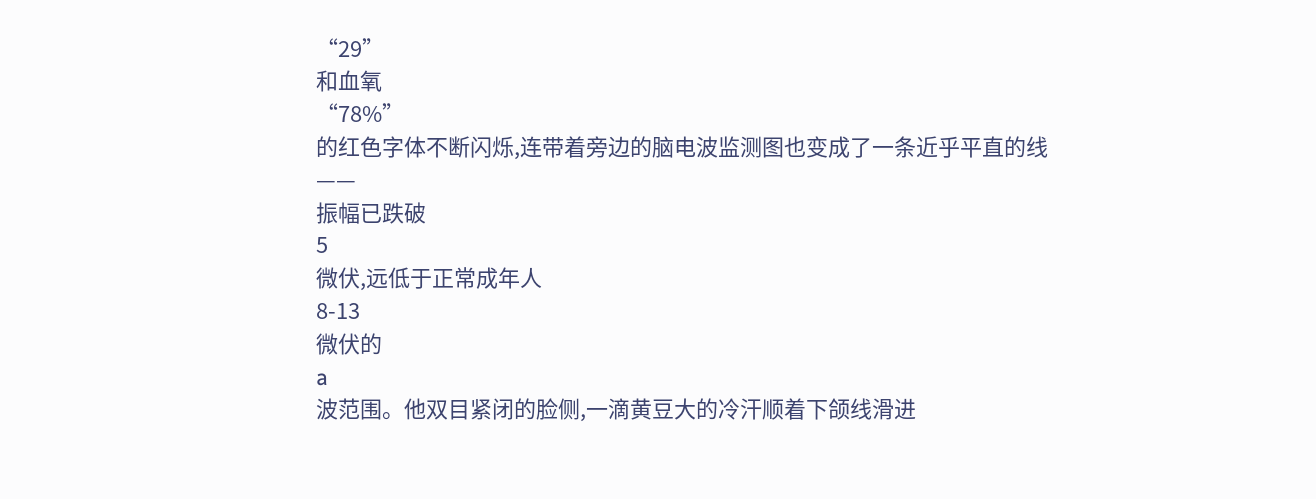“29”
和血氧
“78%”
的红色字体不断闪烁,连带着旁边的脑电波监测图也变成了一条近乎平直的线
——
振幅已跌破
5
微伏,远低于正常成年人
8-13
微伏的
a
波范围。他双目紧闭的脸侧,一滴黄豆大的冷汗顺着下颌线滑进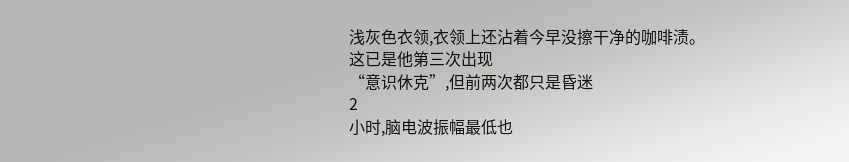浅灰色衣领,衣领上还沾着今早没擦干净的咖啡渍。
这已是他第三次出现
“意识休克”,但前两次都只是昏迷
2
小时,脑电波振幅最低也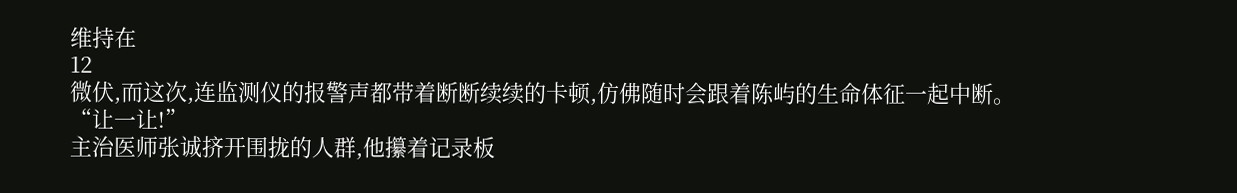维持在
12
微伏,而这次,连监测仪的报警声都带着断断续续的卡顿,仿佛随时会跟着陈屿的生命体征一起中断。
“让一让!”
主治医师张诚挤开围拢的人群,他攥着记录板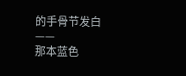的手骨节发白
——
那本蓝色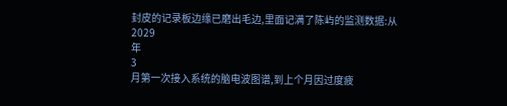封皮的记录板边缘已磨出毛边,里面记满了陈屿的监测数据:从
2029
年
3
月第一次接入系统的脑电波图谱,到上个月因过度疲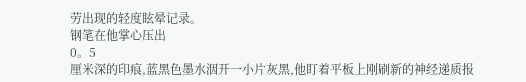劳出现的轻度眩晕记录。
钢笔在他掌心压出
0。5
厘米深的印痕,蓝黑色墨水洇开一小片灰黑,他盯着平板上刚刷新的神经递质报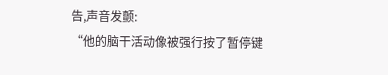告,声音发颤:
“他的脑干活动像被强行按了暂停键